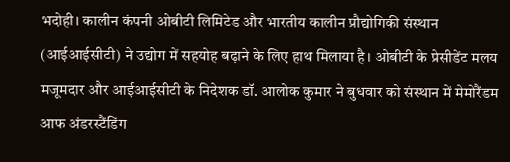भदोही। कालीन कंपनी ओबीटी लिमिटेड और भारतीय कालीन प्रौद्योगिकी संस्थान (आईआईसीटी) ने उद्योग में सहयोह बढ़ाने के लिए हाथ मिलाया है। ओबीटी के प्रेसीडेंट मलय मजूमदार और आईआईसीटी के निदेशक डॉ. आलोक कुमार ने बुधवार को संस्थान में मेमोरैंडम आफ अंडरस्टैंडिंग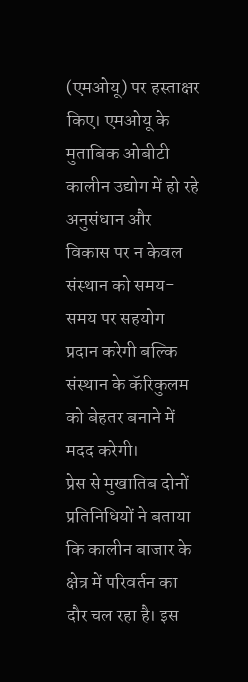(एमओयू) पर हस्ताक्षर किए। एमओयू के मुताबिक ओबीटी कालीन उद्योग में हो रहे अनुसंधान और विकास पर न केवल संस्थान को समय-समय पर सहयोग प्रदान करेगी बल्कि संस्थान के कॅरिकुलम को बेहतर बनाने में मदद करेगी।
प्रेस से मुखातिब दोनों प्रतिनिधियों ने बताया कि कालीन बाजार के क्षेत्र में परिवर्तन का दौर चल रहा है। इस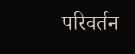परिवर्तन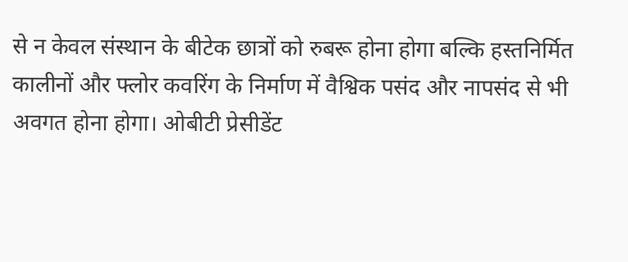से न केवल संस्थान के बीटेक छात्रों को रुबरू होना होगा बल्कि हस्तनिर्मित कालीनों और फ्लोर कवरिंग के निर्माण में वैश्विक पसंद और नापसंद से भी अवगत होना होगा। ओबीटी प्रेसीडेंट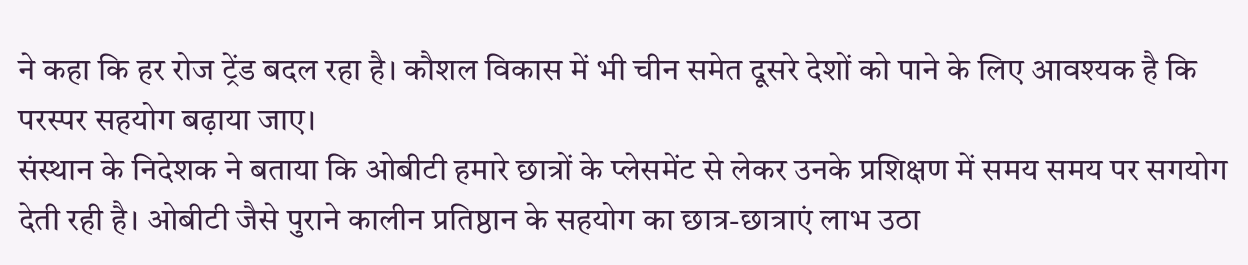ने कहा कि हर रोज ट्रेंड बदल रहा है। कौशल विकास में भी चीन समेत दूसरे देशों को पाने के लिए आवश्यक है कि परस्पर सहयोग बढ़ाया जाए।
संस्थान के निदेशक ने बताया कि ओबीटी हमारे छात्रों के प्लेसमेंट से लेकर उनके प्रशिक्षण में समय समय पर सगयोग देती रही है। ओबीटी जैसे पुराने कालीन प्रतिष्ठान के सहयोग का छात्र-छात्राएं लाभ उठा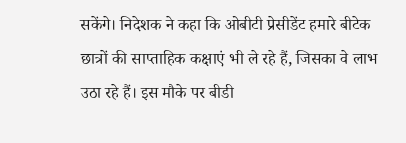सकेंगे। निदेशक ने कहा कि ओबीटी प्रेसीडेंट हमारे बीटेक छात्रों की साप्ताहिक कक्षाएं भी ले रहे हैं, जिसका वे लाभ उठा रहे हैं। इस मौके पर बीडी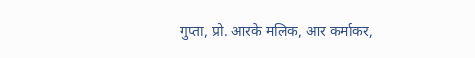गुप्ता, प्रो. आरके मलिक, आर कर्माकर,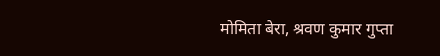मोमिता बेरा, श्रवण कुमार गुप्ता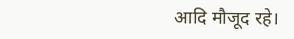आदि मौजूद रहे।